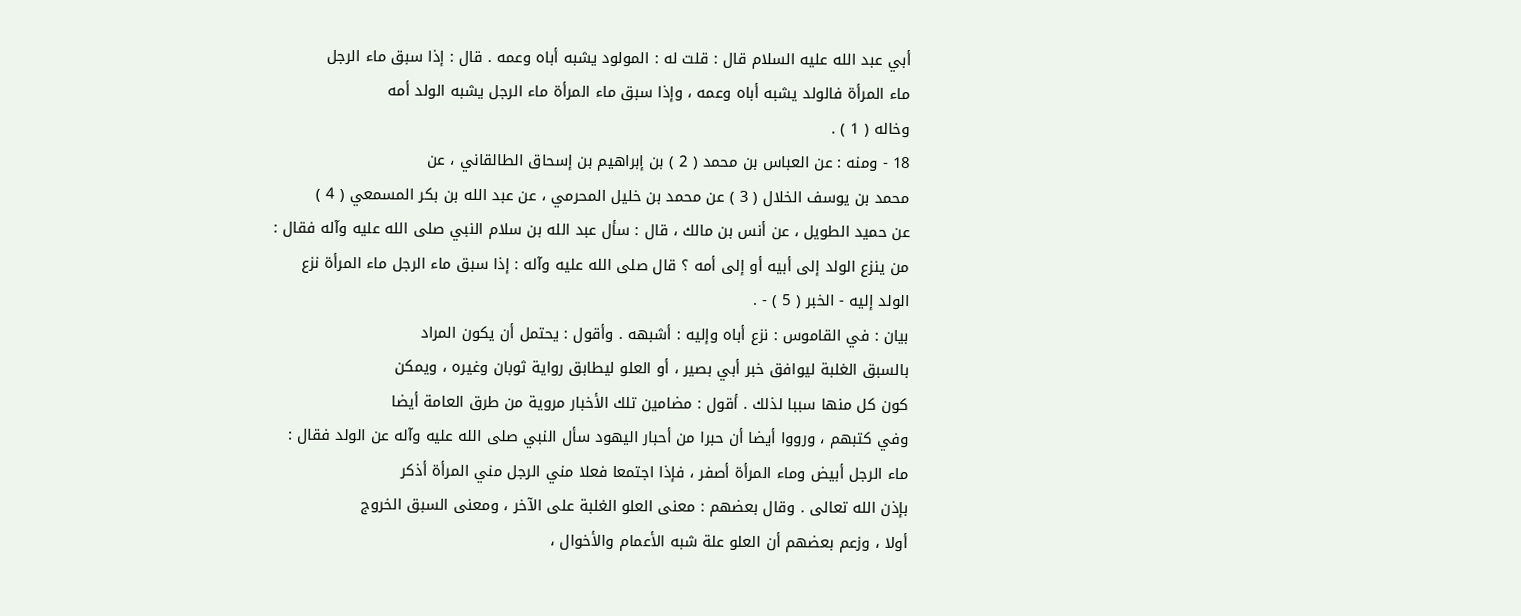أبي عبد الله عليه السلام قال : قلت له : المولود يشبه أباه وعمه . قال : إذا سبق ماء الرجل
ماء المرأة فالولد يشبه أباه وعمه ، وإذا سبق ماء المرأة ماء الرجل يشبه الولد أمه
وخاله ( 1 ) .
18 - ومنه : عن العباس بن محمد ( 2 ) بن إبراهيم بن إسحاق الطالقاني ، عن
محمد بن يوسف الخلال ( 3 ) عن محمد بن خليل المحرمي ، عن عبد الله بن بكر المسمعي ( 4 )
عن حميد الطويل ، عن أنس بن مالك ، قال : سأل عبد الله بن سلام النبي صلى الله عليه وآله فقال :
من ينزع الولد إلى أبيه أو إلى أمه ؟ قال صلى الله عليه وآله : إذا سبق ماء الرجل ماء المرأة نزع
الولد إليه - الخبر ( 5 ) - .
بيان : في القاموس : نزع أباه وإليه : أشبهه . وأقول : يحتمل أن يكون المراد
بالسبق الغلبة ليوافق خبر أبي بصير ، أو العلو ليطابق رواية ثوبان وغيره ، ويمكن
كون كل منها سببا لذلك . أقول : مضامين تلك الأخبار مروية من طرق العامة أيضا
وفي كتبهم ، ورووا أيضا أن حبرا من أحبار اليهود سأل النبي صلى الله عليه وآله عن الولد فقال :
ماء الرجل أبيض وماء المرأة أصفر ، فإذا اجتمعا فعلا مني الرجل مني المرأة أذكر
بإذن الله تعالى . وقال بعضهم : معنى العلو الغلبة على الآخر ، ومعنى السبق الخروج
أولا ، وزعم بعضهم أن العلو علة شبه الأعمام والأخوال ،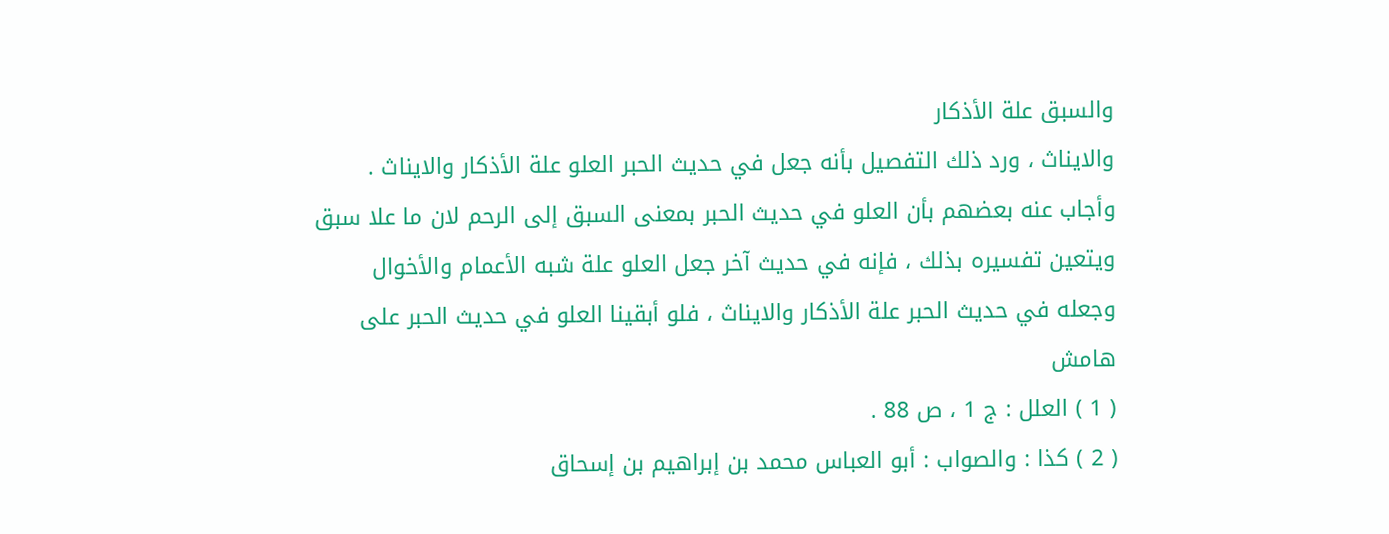والسبق علة الأذكار
والايناث ، ورد ذلك التفصيل بأنه جعل في حديث الحبر العلو علة الأذكار والايناث .
وأجاب عنه بعضهم بأن العلو في حديث الحبر بمعنى السبق إلى الرحم لان ما علا سبق
ويتعين تفسيره بذلك ، فإنه في حديث آخر جعل العلو علة شبه الأعمام والأخوال
وجعله في حديث الحبر علة الأذكار والايناث ، فلو أبقينا العلو في حديث الحبر على
هامش
( 1 ) العلل : ج 1 ، ص 88 .
( 2 ) كذا : والصواب : أبو العباس محمد بن إبراهيم بن إسحاق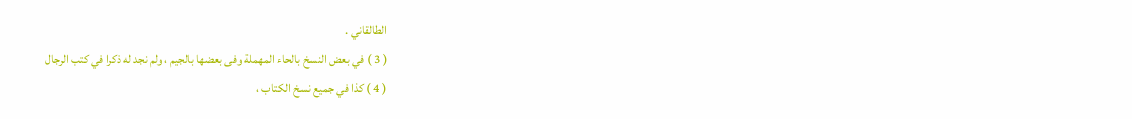الطالقاني .
( 3 ) في بعض النسخ بالحاء المهملة وفى بعضها بالجيم ، ولم نجد له ذكرا في كتب الرجال
( 4 ) كذا في جميع نسخ الكتاب ،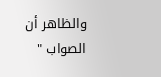والظاهر أن الصواب "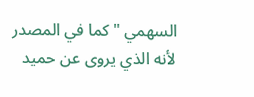السهمي " كما في المصدر
لأنه الذي يروى عن حميد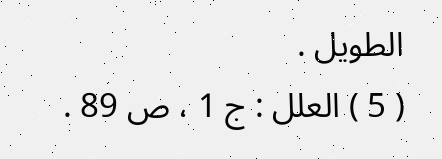الطويل .
( 5 ) العلل : ج 1 ، ص 89 .